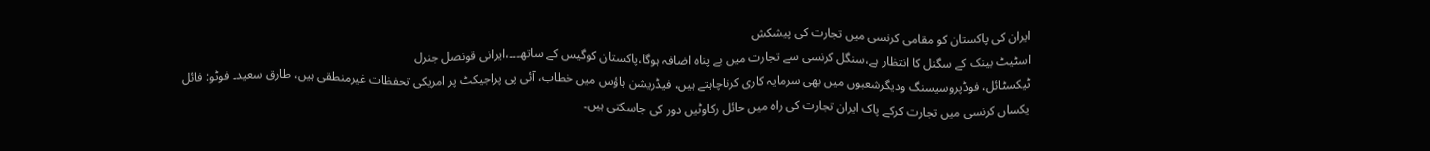ایران کی پاکستان کو مقامی کرنسی میں تجارت کی پیشکش
اسٹیٹ بینک کے سگنل کا انتظار ہے،سنگل کرنسی سے تجارت میں بے پناہ اضافہ ہوگا،پاکستان کوگیس کے ساتھ۔۔۔،ایرانی قونصل جنرل
ٹیکسٹائل، فوڈپروسیسنگ ودیگرشعبوں میں بھی سرمایہ کاری کرناچاہتے ہیں، فیڈریشن ہاؤس میں خطاب، آئی پی پراجیکٹ پر امریکی تحفظات غیرمنطقی ہیں، طارق سعید۔ فوٹو: فائل
یکساں کرنسی میں تجارت کرکے پاک ایران تجارت کی راہ میں حائل رکاوٹیں دور کی جاسکتی ہیں۔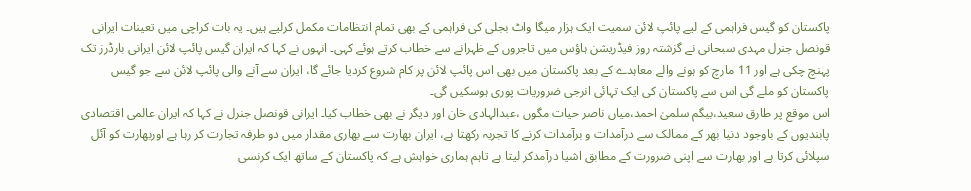پاکستان کو گیس فراہمی کے لیے پائپ لائن سمیت ایک ہزار میگا واٹ بجلی کی فراہمی کے بھی تمام انتظامات مکمل کرلیے ہیں۔ یہ بات کراچی میں تعینات ایرانی قونصل جنرل مہدی سبحانی نے گزشتہ روز فیڈریشن ہاؤس میں تاجروں کے ظہرانے سے خطاب کرتے ہوئے کہی۔ انہوں نے کہا کہ ایران گیس پائپ لائن ایرانی بارڈرز تک پہنچ چکی ہے اور 11 مارچ کو ہونے والے معاہدے کے بعد پاکستان میں بھی اس پائپ لائن پر کام شروع کردیا جائے گا، ایران سے آنے والی پائپ لائن سے جو گیس پاکستان کو ملے گی اس سے پاکستان کی ایک تہائی انرجی ضروریات پوری ہوسکیں گی۔
اس موقع پر طارق سعید،بیگم سلمیٰ احمد،میاں ناصر حیات مگوں ،عبدالہادی خان اور دیگر نے بھی خطاب کیا۔ ایرانی قونصل جنرل نے کہا کہ ایران عالمی اقتصادی پابندیوں کے باوجود دنیا بھر کے ممالک سے درآمدات و برآمدات کرنے کا تجربہ رکھتا ہے، ایران بھارت سے بھاری مقدار میں دو طرفہ تجارت کر رہا ہے اوربھارت کو آئل سپلائی کرتا ہے اور بھارت سے اپنی ضرورت کے مطابق اشیا درآمدکر لیتا ہے تاہم ہماری خواہش ہے کہ پاکستان کے ساتھ ایک کرنسی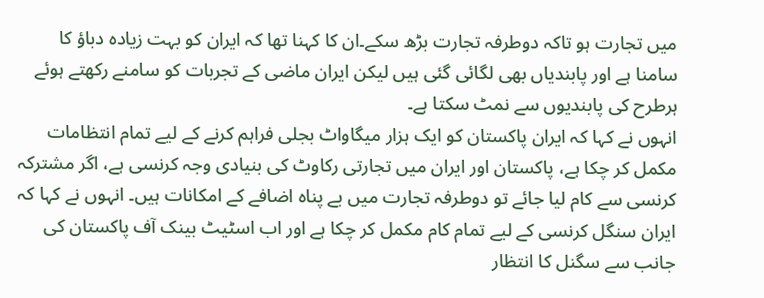میں تجارت ہو تاکہ دوطرفہ تجارت بڑھ سکے۔ان کا کہنا تھا کہ ایران کو بہت زیادہ دباؤ کا سامنا ہے اور پابندیاں بھی لگائی گئی ہیں لیکن ایران ماضی کے تجربات کو سامنے رکھتے ہوئے ہرطرح کی پابندیوں سے نمٹ سکتا ہے۔
انہوں نے کہا کہ ایران پاکستان کو ایک ہزار میگاواٹ بجلی فراہم کرنے کے لیے تمام انتظامات مکمل کر چکا ہے، پاکستان اور ایران میں تجارتی رکاوٹ کی بنیادی وجہ کرنسی ہے، اگر مشترکہ کرنسی سے کام لیا جائے تو دوطرفہ تجارت میں بے پناہ اضافے کے امکانات ہیں۔ انہوں نے کہا کہ ایران سنگل کرنسی کے لیے تمام کام مکمل کر چکا ہے اور اب اسٹیٹ بینک آف پاکستان کی جانب سے سگنل کا انتظار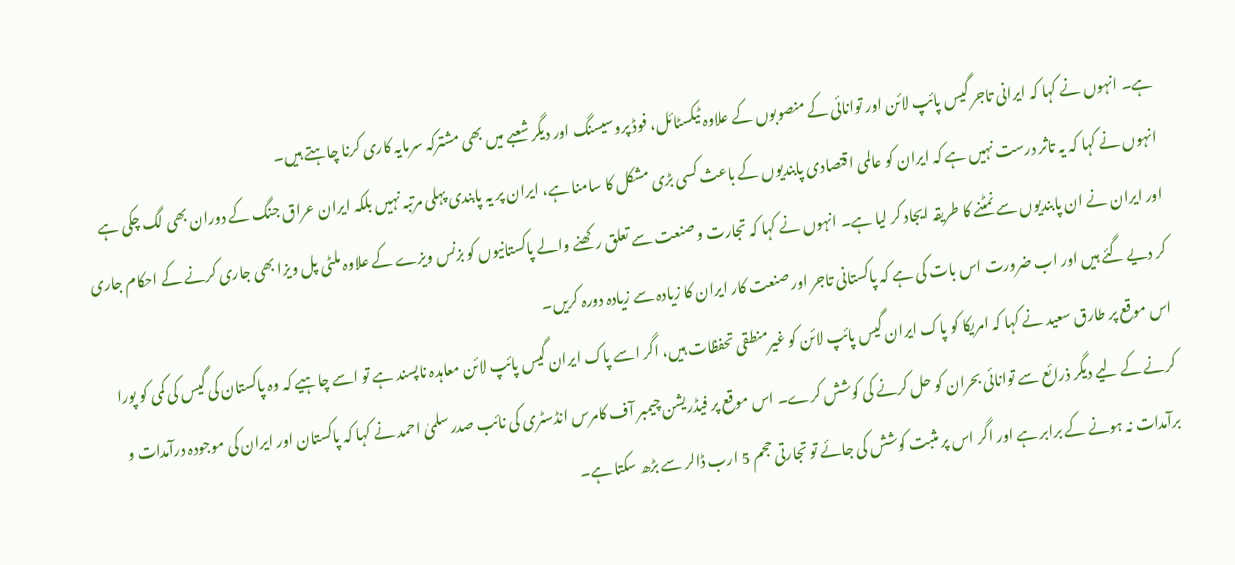ہے۔ انہوں نے کہا کہ ایرانی تاجر گیس پائپ لائن اور توانائی کے منصوبوں کے علاوہ ٹیکسٹائل، فوڈ پروسیسنگ اور دیگر شعبے میں بھی مشترکہ سرمایہ کاری کرنا چاہتے ہیں۔
انہوں نے کہا کہ یہ تاثر درست نہیں ہے کہ ایران کو عالمی اقتصادی پابندیوں کے باعث کسی بڑی مشکل کا سامنا ہے، ایران پر یہ پابندی پہلی مرتبہ نہیں بلکہ ایران عراق جنگ کے دوران بھی لگ چکی ہے اور ایران نے ان پابندیوں سے نمٹنے کا طریقہ ایجاد کر لیا ہے۔ انہوں نے کہا کہ تجارت و صنعت سے تعلق رکھنے والے پاکستانیوں کو بزنس ویزے کے علاوہ ملٹی پل ویزا بھی جاری کرنے کے احکام جاری کر دیے گئے ہیں اور اب ضرورت اس بات کی ہے کہ پاکستانی تاجر اور صنعت کار ایران کا زیادہ سے زیادہ دورہ کریں۔
اس موقع پر طارق سعید نے کہا کہ امریکا کو پاک ایران گیس پائپ لائن کو غیرمنطقی تحفظات ہیں، اگر اسے پاک ایران گیس پائپ لائن معاہدہ ناپسند ہے تو اسے چاہیے کہ وہ پاکستان کی گیس کی کمی کو پورا کرنے کے لیے دیگر ذرائع سے توانائی بحران کو حل کرنے کی کوشش کرے۔ اس موقع پر فیڈریشن چیمبر آف کامرس انڈسٹری کی نائب صدر سلمیٰ احمد نے کہا کہ پاکستان اور ایران کی موجودہ درآمدات و برآمدات نہ ہونے کے برابر ہے اور اگر اس پر مثبت کوشش کی جائے تو تجارتی حجم 5 ارب ڈالر سے بڑھ سکتا ہے۔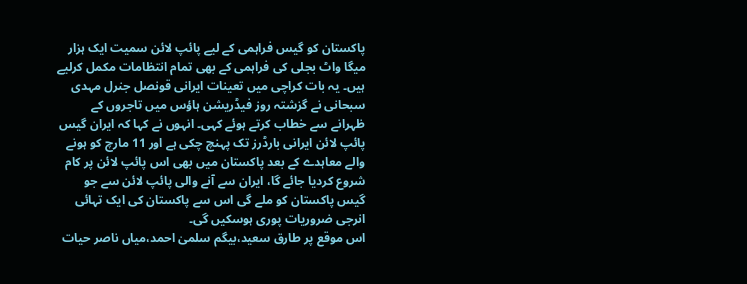پاکستان کو گیس فراہمی کے لیے پائپ لائن سمیت ایک ہزار میگا واٹ بجلی کی فراہمی کے بھی تمام انتظامات مکمل کرلیے ہیں۔ یہ بات کراچی میں تعینات ایرانی قونصل جنرل مہدی سبحانی نے گزشتہ روز فیڈریشن ہاؤس میں تاجروں کے ظہرانے سے خطاب کرتے ہوئے کہی۔ انہوں نے کہا کہ ایران گیس پائپ لائن ایرانی بارڈرز تک پہنچ چکی ہے اور 11 مارچ کو ہونے والے معاہدے کے بعد پاکستان میں بھی اس پائپ لائن پر کام شروع کردیا جائے گا، ایران سے آنے والی پائپ لائن سے جو گیس پاکستان کو ملے گی اس سے پاکستان کی ایک تہائی انرجی ضروریات پوری ہوسکیں گی۔
اس موقع پر طارق سعید،بیگم سلمیٰ احمد،میاں ناصر حیات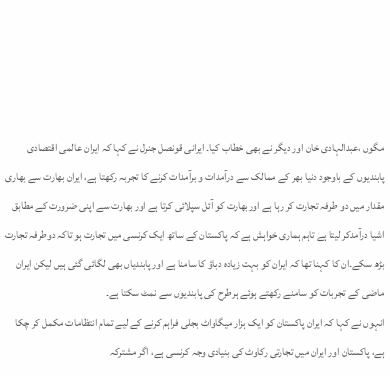مگوں ،عبدالہادی خان اور دیگر نے بھی خطاب کیا۔ ایرانی قونصل جنرل نے کہا کہ ایران عالمی اقتصادی پابندیوں کے باوجود دنیا بھر کے ممالک سے درآمدات و برآمدات کرنے کا تجربہ رکھتا ہے، ایران بھارت سے بھاری مقدار میں دو طرفہ تجارت کر رہا ہے اوربھارت کو آئل سپلائی کرتا ہے اور بھارت سے اپنی ضرورت کے مطابق اشیا درآمدکر لیتا ہے تاہم ہماری خواہش ہے کہ پاکستان کے ساتھ ایک کرنسی میں تجارت ہو تاکہ دوطرفہ تجارت بڑھ سکے۔ان کا کہنا تھا کہ ایران کو بہت زیادہ دباؤ کا سامنا ہے اور پابندیاں بھی لگائی گئی ہیں لیکن ایران ماضی کے تجربات کو سامنے رکھتے ہوئے ہرطرح کی پابندیوں سے نمٹ سکتا ہے۔
انہوں نے کہا کہ ایران پاکستان کو ایک ہزار میگاواٹ بجلی فراہم کرنے کے لیے تمام انتظامات مکمل کر چکا ہے، پاکستان اور ایران میں تجارتی رکاوٹ کی بنیادی وجہ کرنسی ہے، اگر مشترکہ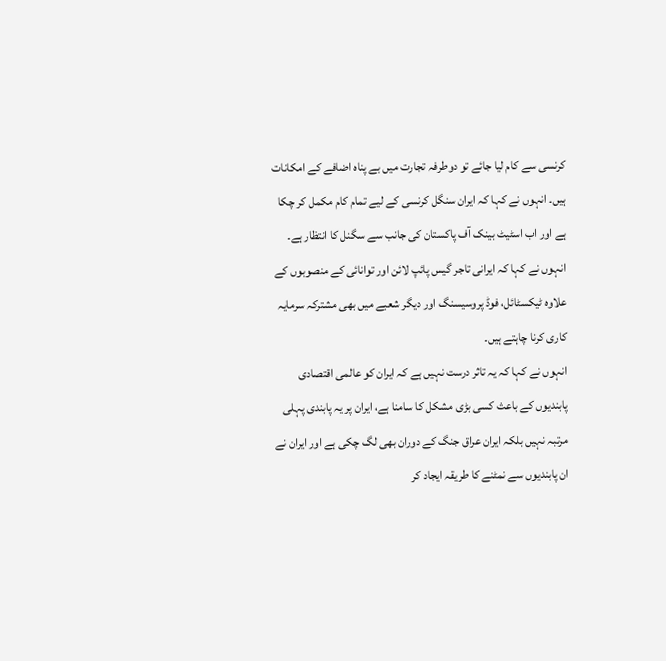کرنسی سے کام لیا جائے تو دوطرفہ تجارت میں بے پناہ اضافے کے امکانات ہیں۔ انہوں نے کہا کہ ایران سنگل کرنسی کے لیے تمام کام مکمل کر چکا ہے اور اب اسٹیٹ بینک آف پاکستان کی جانب سے سگنل کا انتظار ہے۔ انہوں نے کہا کہ ایرانی تاجر گیس پائپ لائن اور توانائی کے منصوبوں کے علاوہ ٹیکسٹائل، فوڈ پروسیسنگ اور دیگر شعبے میں بھی مشترکہ سرمایہ کاری کرنا چاہتے ہیں۔
انہوں نے کہا کہ یہ تاثر درست نہیں ہے کہ ایران کو عالمی اقتصادی پابندیوں کے باعث کسی بڑی مشکل کا سامنا ہے، ایران پر یہ پابندی پہلی مرتبہ نہیں بلکہ ایران عراق جنگ کے دوران بھی لگ چکی ہے اور ایران نے ان پابندیوں سے نمٹنے کا طریقہ ایجاد کر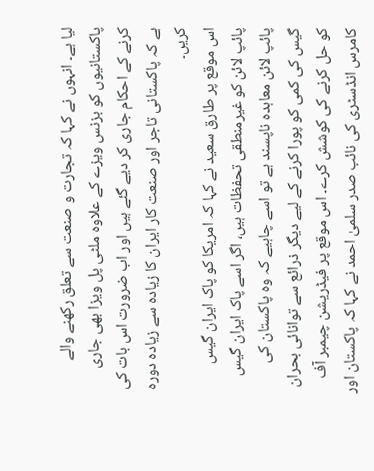لیا ہے۔ انہوں نے کہا کہ تجارت و صنعت سے تعلق رکھنے والے پاکستانیوں کو بزنس ویزے کے علاوہ ملٹی پل ویزا بھی جاری کرنے کے احکام جاری کر دیے گئے ہیں اور اب ضرورت اس بات کی ہے کہ پاکستانی تاجر اور صنعت کار ایران کا زیادہ سے زیادہ دورہ کریں۔
اس موقع پر طارق سعید نے کہا کہ امریکا کو پاک ایران گیس پائپ لائن کو غیرمنطقی تحفظات ہیں، اگر اسے پاک ایران گیس پائپ لائن معاہدہ ناپسند ہے تو اسے چاہیے کہ وہ پاکستان کی گیس کی کمی کو پورا کرنے کے لیے دیگر ذرائع سے توانائی بحران کو حل کرنے کی کوشش کرے۔ اس موقع پر فیڈریشن چیمبر آف کامرس انڈسٹری کی نائب صدر سلمیٰ احمد نے کہا کہ پاکستان اور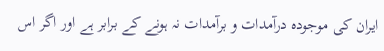ایران کی موجودہ درآمدات و برآمدات نہ ہونے کے برابر ہے اور اگر اس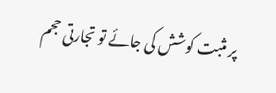پر مثبت کوشش کی جائے تو تجارتی حجم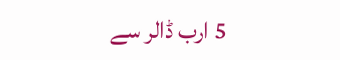5 ارب ڈالر سے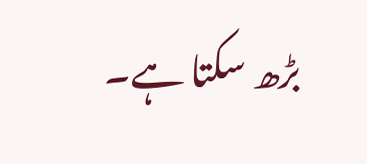بڑھ سکتا ہے۔